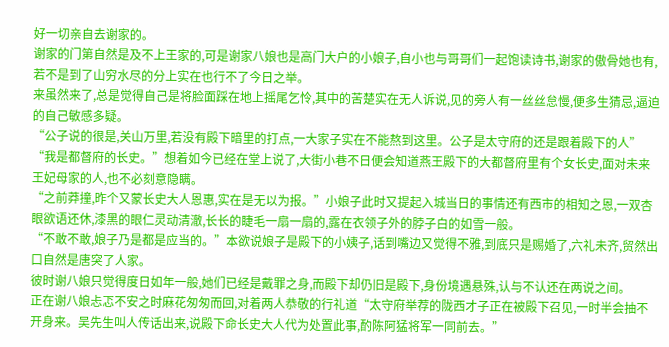好一切亲自去谢家的。
谢家的门第自然是及不上王家的,可是谢家八娘也是高门大户的小娘子,自小也与哥哥们一起饱读诗书,谢家的傲骨她也有,若不是到了山穷水尽的分上实在也行不了今日之举。
来虽然来了,总是觉得自己是将脸面踩在地上摇尾乞怜,其中的苦楚实在无人诉说,见的旁人有一丝丝怠慢,便多生猜忌,逼迫的自己敏感多疑。
“公子说的很是,关山万里,若没有殿下暗里的打点,一大家子实在不能熬到这里。公子是太守府的还是跟着殿下的人”
“我是都督府的长史。”想着如今已经在堂上说了,大街小巷不日便会知道燕王殿下的大都督府里有个女长史,面对未来王妃母家的人,也不必刻意隐瞒。
“之前莽撞,昨个又蒙长史大人恩惠,实在是无以为报。”小娘子此时又提起入城当日的事情还有西市的相知之恩,一双杏眼欲语还休,漆黑的眼仁灵动清澈,长长的睫毛一扇一扇的,露在衣领子外的脖子白的如雪一般。
“不敢不敢,娘子乃是都是应当的。”本欲说娘子是殿下的小姨子,话到嘴边又觉得不雅,到底只是赐婚了,六礼未齐,贸然出口自然是唐突了人家。
彼时谢八娘只觉得度日如年一般,她们已经是戴罪之身,而殿下却仍旧是殿下,身份境遇悬殊,认与不认还在两说之间。
正在谢八娘忐忑不安之时麻花匆匆而回,对着两人恭敬的行礼道“太守府举荐的陇西才子正在被殿下召见,一时半会抽不开身来。吴先生叫人传话出来,说殿下命长史大人代为处置此事,酌陈阿猛将军一同前去。”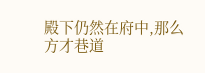殿下仍然在府中,那么方才巷道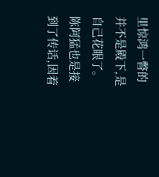里惊鸿一瞥的并不是殿下,是自己花眼了。
陈阿猛也是接到了传话,因着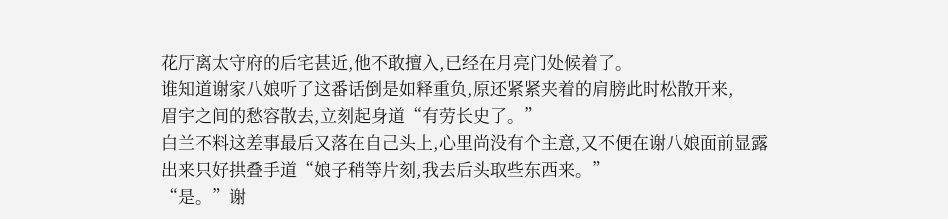花厅离太守府的后宅甚近,他不敢擅入,已经在月亮门处候着了。
谁知道谢家八娘听了这番话倒是如释重负,原还紧紧夹着的肩膀此时松散开来,
眉宇之间的愁容散去,立刻起身道“有劳长史了。”
白兰不料这差事最后又落在自己头上,心里尚没有个主意,又不便在谢八娘面前显露出来只好拱叠手道“娘子稍等片刻,我去后头取些东西来。”
“是。”谢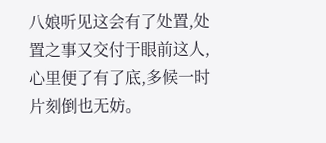八娘听见这会有了处置,处置之事又交付于眼前这人,心里便了有了底,多候一时片刻倒也无妨。